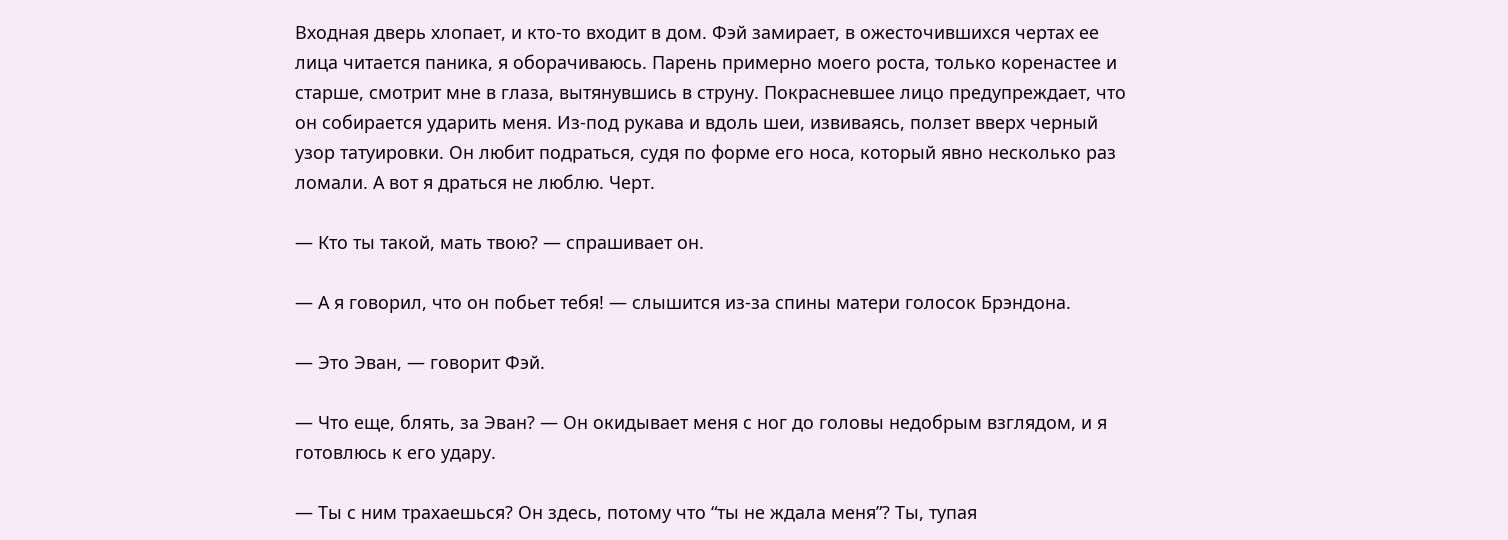Входная дверь хлопает, и кто-то входит в дом. Фэй замирает, в ожесточившихся чертах ее лица читается паника, я оборачиваюсь. Парень примерно моего роста, только коренастее и старше, смотрит мне в глаза, вытянувшись в струну. Покрасневшее лицо предупреждает, что он собирается ударить меня. Из-под рукава и вдоль шеи, извиваясь, ползет вверх черный узор татуировки. Он любит подраться, судя по форме его носа, который явно несколько раз ломали. А вот я драться не люблю. Черт.

— Кто ты такой, мать твою? — спрашивает он.

— А я говорил, что он побьет тебя! — слышится из-за спины матери голосок Брэндона.

— Это Эван, — говорит Фэй.

— Что еще, блять, за Эван? — Он окидывает меня с ног до головы недобрым взглядом, и я готовлюсь к его удару.

— Ты с ним трахаешься? Он здесь, потому что “ты не ждала меня”? Ты, тупая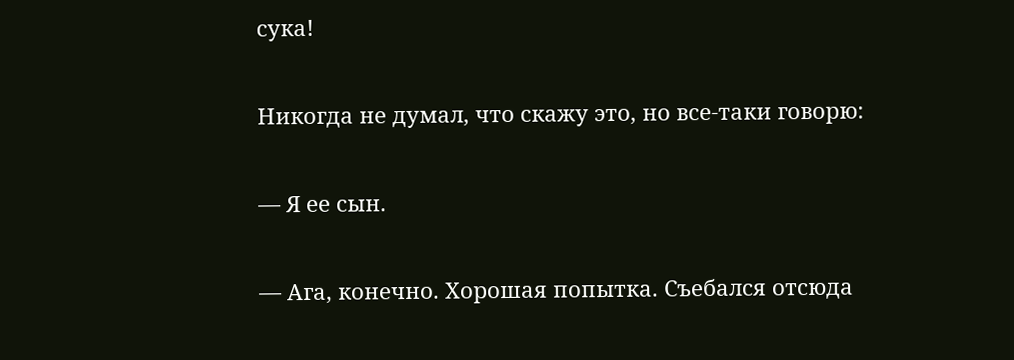сука!

Никогда не думал, что скажу это, но все-таки говорю:

— Я ее сын.

— Ага, конечно. Хорошая попытка. Съебался отсюда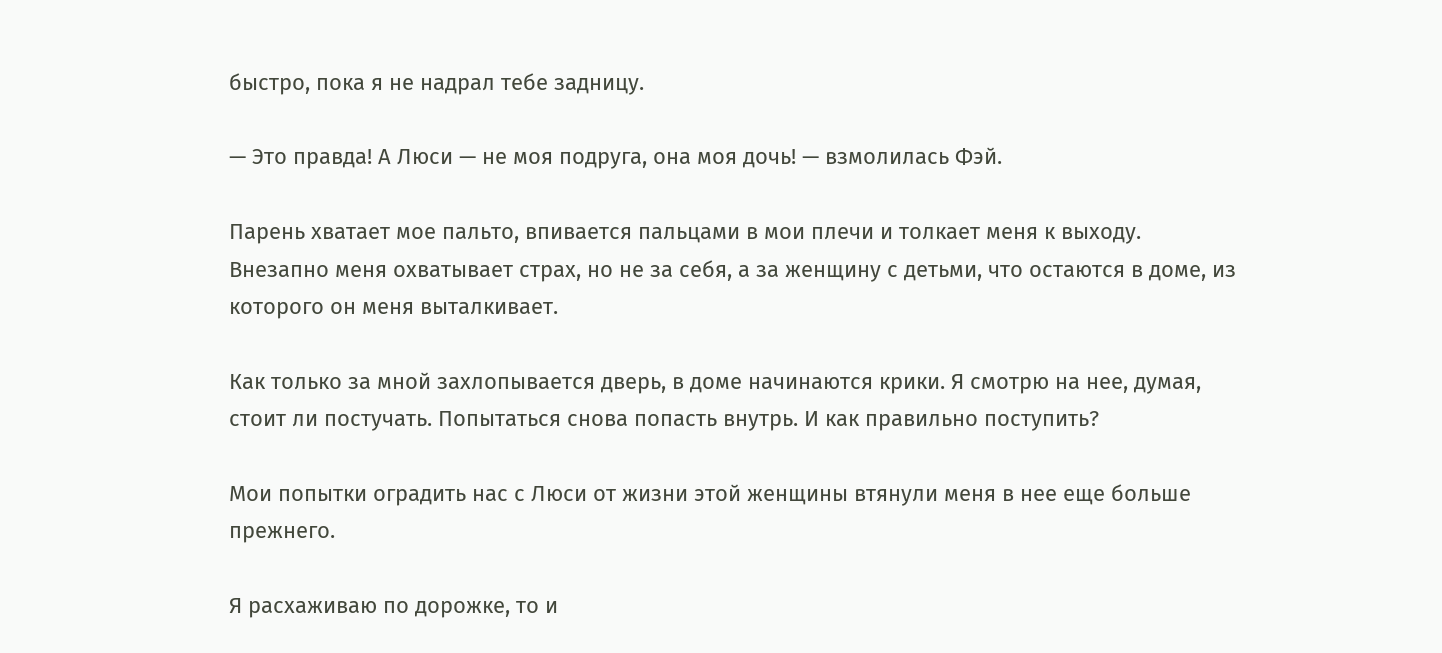быстро, пока я не надрал тебе задницу.

— Это правда! А Люси — не моя подруга, она моя дочь! — взмолилась Фэй.

Парень хватает мое пальто, впивается пальцами в мои плечи и толкает меня к выходу. Внезапно меня охватывает страх, но не за себя, а за женщину с детьми, что остаются в доме, из которого он меня выталкивает.

Как только за мной захлопывается дверь, в доме начинаются крики. Я смотрю на нее, думая, стоит ли постучать. Попытаться снова попасть внутрь. И как правильно поступить?

Мои попытки оградить нас с Люси от жизни этой женщины втянули меня в нее еще больше прежнего.

Я расхаживаю по дорожке, то и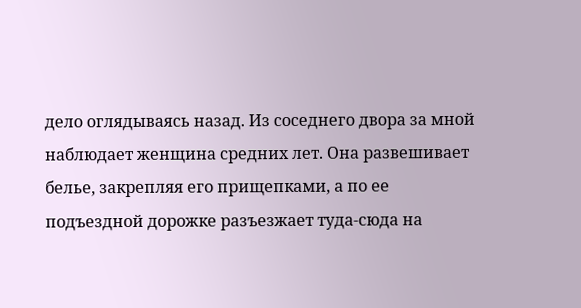дело оглядываясь назад. Из соседнего двора за мной наблюдает женщина средних лет. Она развешивает белье, закрепляя его прищепками, а по ее подъездной дорожке разъезжает туда-сюда на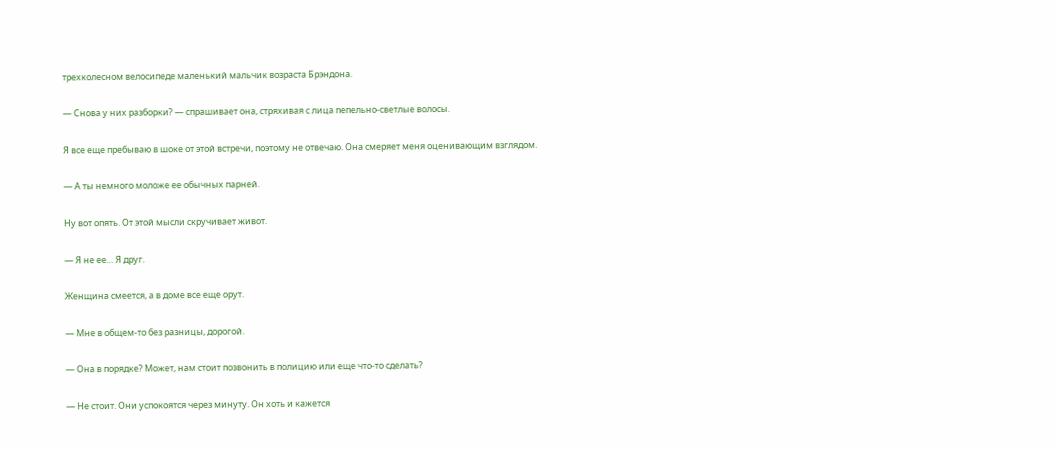трехколесном велосипеде маленький мальчик возраста Брэндона.

— Снова у них разборки? — спрашивает она, стряхивая с лица пепельно-светлые волосы.

Я все еще пребываю в шоке от этой встречи, поэтому не отвечаю. Она смеряет меня оценивающим взглядом.

— А ты немного моложе ее обычных парней.

Ну вот опять. От этой мысли скручивает живот.

— Я не ее… Я друг.

Женщина смеется, а в доме все еще орут.

— Мне в общем-то без разницы, дорогой.

— Она в порядке? Может, нам стоит позвонить в полицию или еще что-то сделать?

— Не стоит. Они успокоятся через минуту. Он хоть и кажется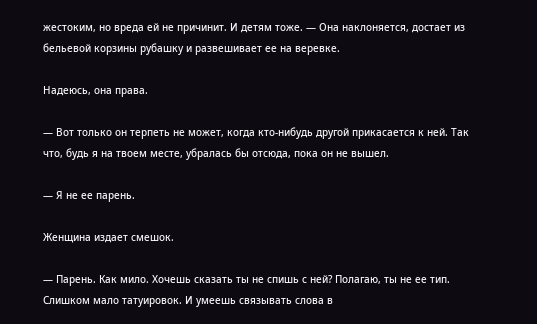жестоким, но вреда ей не причинит. И детям тоже. — Она наклоняется, достает из бельевой корзины рубашку и развешивает ее на веревке.

Надеюсь, она права.

— Вот только он терпеть не может, когда кто-нибудь другой прикасается к ней. Так что, будь я на твоем месте, убралась бы отсюда, пока он не вышел.

— Я не ее парень.

Женщина издает смешок.

— Парень. Как мило. Хочешь сказать ты не спишь с ней? Полагаю, ты не ее тип. Слишком мало татуировок. И умеешь связывать слова в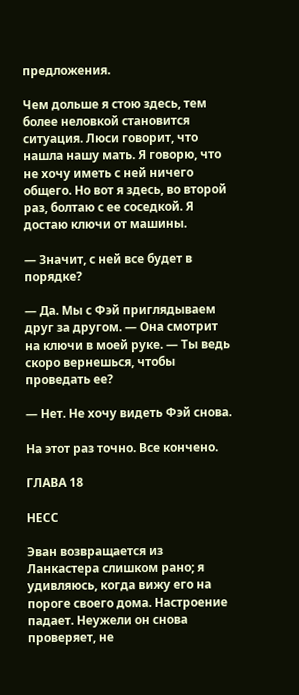предложения.

Чем дольше я стою здесь, тем более неловкой становится ситуация. Люси говорит, что нашла нашу мать. Я говорю, что не хочу иметь с ней ничего общего. Но вот я здесь, во второй раз, болтаю с ее соседкой. Я достаю ключи от машины.

— Значит, с ней все будет в порядке?

— Да. Мы с Фэй приглядываем друг за другом. — Она смотрит на ключи в моей руке. — Ты ведь скоро вернешься, чтобы проведать ее?

— Нет. Не хочу видеть Фэй снова.

На этот раз точно. Все кончено.

ГЛАВА 18

НЕСС

Эван возвращается из Ланкастера слишком рано; я удивляюсь, когда вижу его на пороге своего дома. Настроение падает. Неужели он снова проверяет, не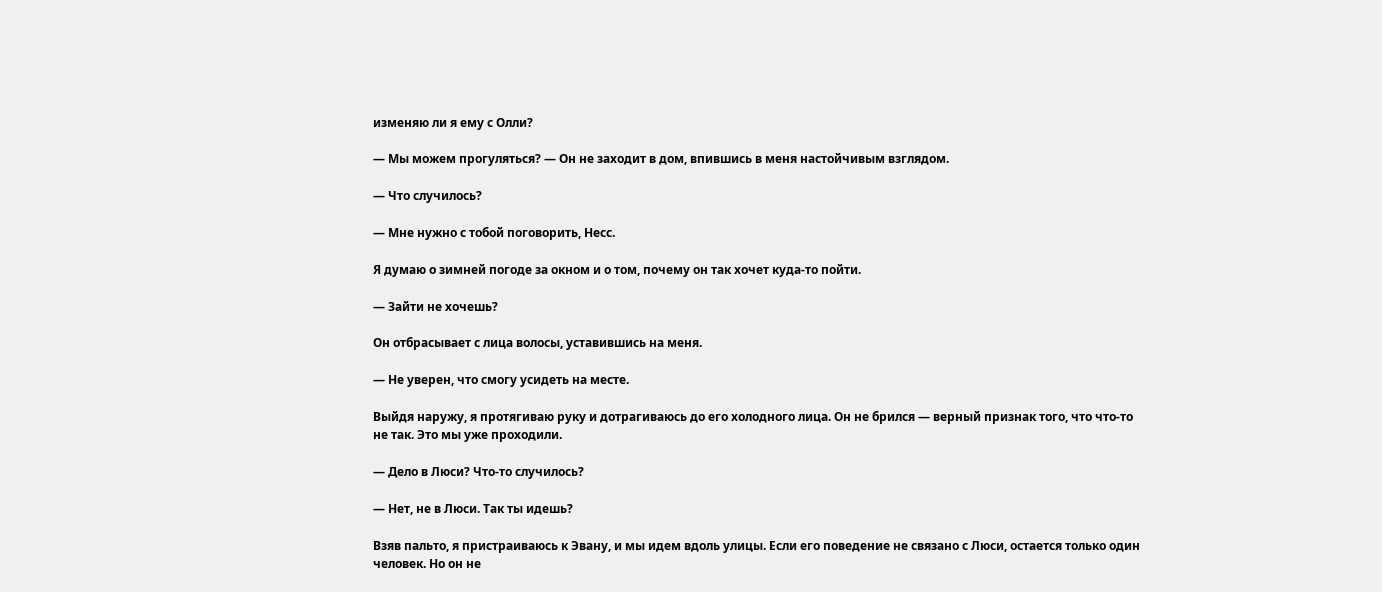изменяю ли я ему с Олли?

— Мы можем прогуляться? — Он не заходит в дом, впившись в меня настойчивым взглядом.

— Что случилось?

— Мне нужно с тобой поговорить, Несс.

Я думаю о зимней погоде за окном и о том, почему он так хочет куда-то пойти.

— Зайти не хочешь?

Он отбрасывает с лица волосы, уставившись на меня.

— Не уверен, что смогу усидеть на месте.

Выйдя наружу, я протягиваю руку и дотрагиваюсь до его холодного лица. Он не брился — верный признак того, что что-то не так. Это мы уже проходили.

— Дело в Люси? Что-то случилось?

— Нет, не в Люси. Так ты идешь?

Взяв пальто, я пристраиваюсь к Эвану, и мы идем вдоль улицы. Если его поведение не связано с Люси, остается только один человек. Но он не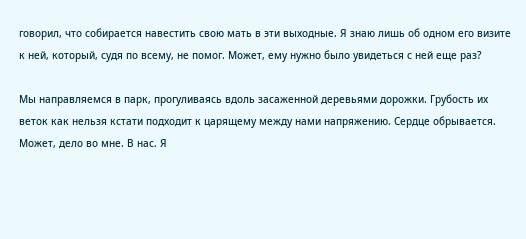говорил, что собирается навестить свою мать в эти выходные. Я знаю лишь об одном его визите к ней, который, судя по всему, не помог. Может, ему нужно было увидеться с ней еще раз?

Мы направляемся в парк, прогуливаясь вдоль засаженной деревьями дорожки. Грубость их веток как нельзя кстати подходит к царящему между нами напряжению. Сердце обрывается. Может, дело во мне. В нас. Я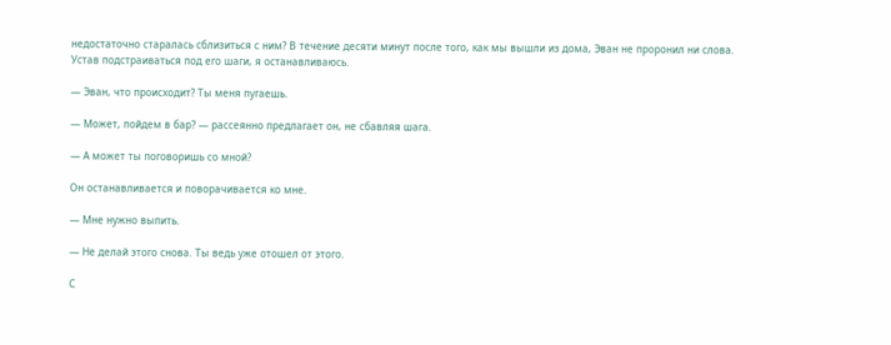недостаточно старалась сблизиться с ним? В течение десяти минут после того, как мы вышли из дома, Эван не проронил ни слова. Устав подстраиваться под его шаги, я останавливаюсь.

— Эван, что происходит? Ты меня пугаешь.

— Может, пойдем в бар? — рассеянно предлагает он, не сбавляя шага.

— А может ты поговоришь со мной?

Он останавливается и поворачивается ко мне.

— Мне нужно выпить.

— Не делай этого снова. Ты ведь уже отошел от этого.

С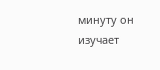минуту он изучает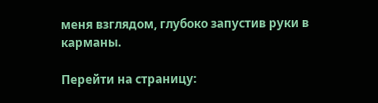меня взглядом, глубоко запустив руки в карманы.

Перейти на страницу: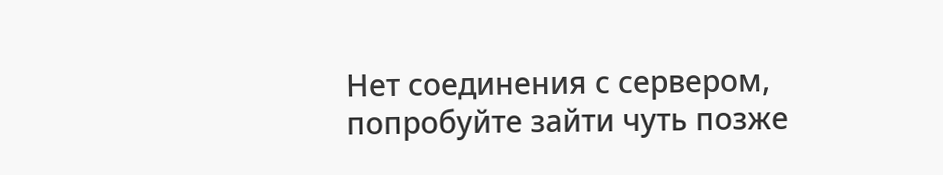Нет соединения с сервером, попробуйте зайти чуть позже